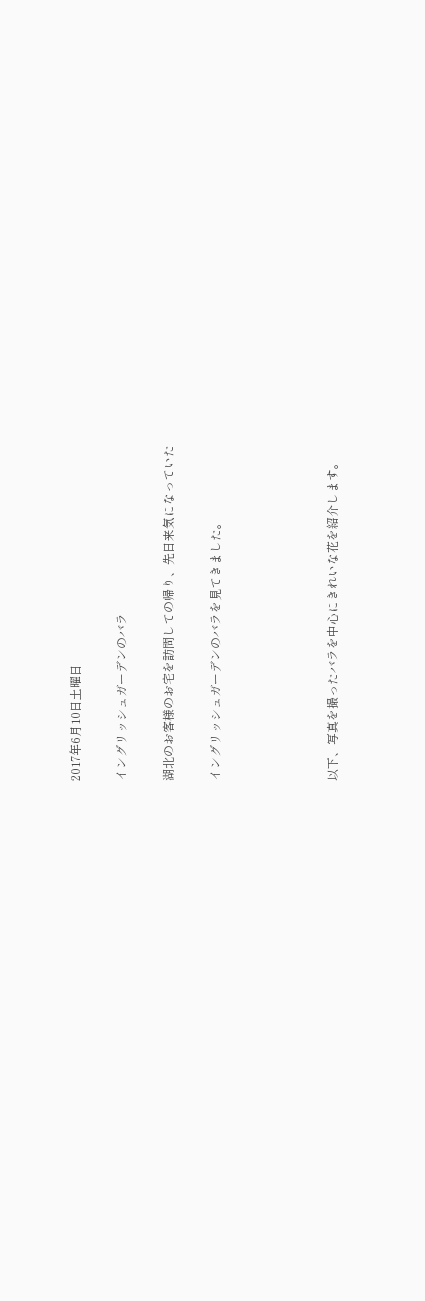2017年6月10日土曜日

イングリッシュガーデンのバラ

湖北のお客様のお宅を訪問しての帰り、先日来気になっていた

イングリッシュガーデンのバラを見てきました。




以下、写真を撮ったバラを中心にきれいな花を紹介します。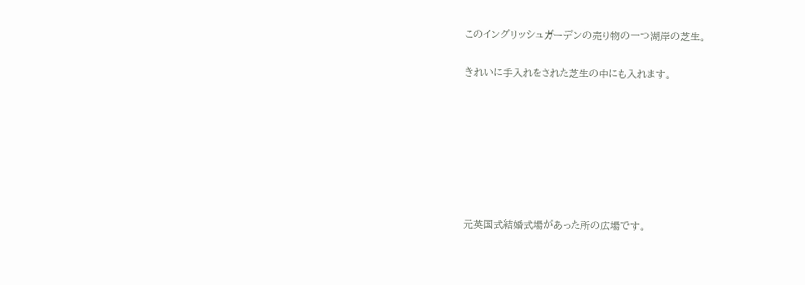このイングリッシュガーデンの売り物の一つ湖岸の芝生。

きれいに手入れをされた芝生の中にも入れます。







元英国式結婚式場があった所の広場です。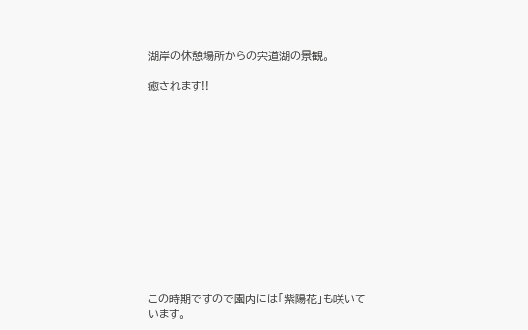湖岸の休憩場所からの宍道湖の景観。

癒されます!!













この時期ですので園内には「紫陽花」も咲いています。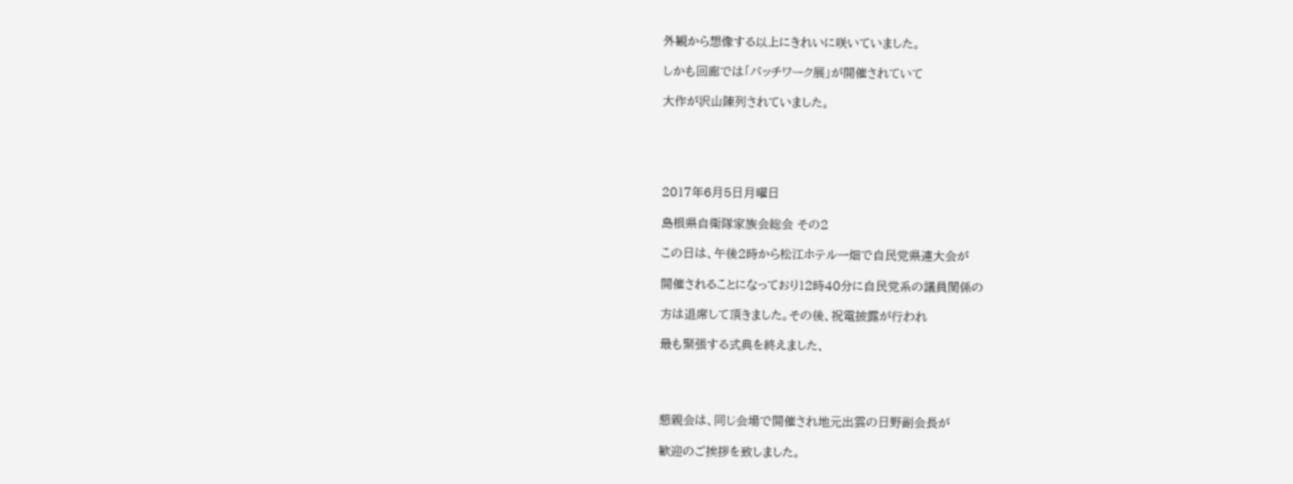外観から想像する以上にきれいに咲いていました。

しかも回廊では「パッチワーク展」が開催されていて

大作が沢山陳列されていました。





2017年6月5日月曜日

島根県自衛隊家族会総会 その2

この日は、午後2時から松江ホテル一畑で自民党県連大会が

開催されることになっており12時40分に自民党系の議員関係の

方は退席して頂きました。その後、祝電披露が行われ

最も緊張する式典を終えました、




懇親会は、同じ会場で開催され地元出雲の日野副会長が

歓迎のご挨拶を致しました。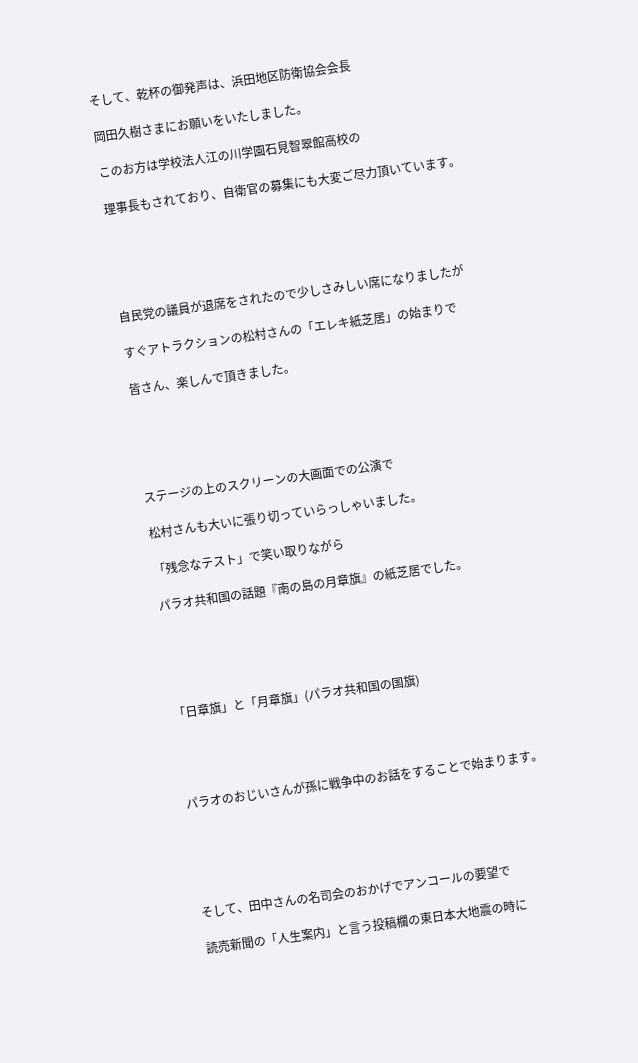そして、乾杯の御発声は、浜田地区防衛協会会長

岡田久樹さまにお願いをいたしました。

このお方は学校法人江の川学園石見智翠館高校の

理事長もされており、自衛官の募集にも大変ご尽力頂いています。





自民党の議員が退席をされたので少しさみしい席になりましたが

すぐアトラクションの松村さんの「エレキ紙芝居」の始まりで

皆さん、楽しんで頂きました。





ステージの上のスクリーンの大画面での公演で

松村さんも大いに張り切っていらっしゃいました。

「残念なテスト」で笑い取りながら

パラオ共和国の話題『南の島の月章旗』の紙芝居でした。





「日章旗」と「月章旗」(パラオ共和国の国旗)




パラオのおじいさんが孫に戦争中のお話をすることで始まります。





そして、田中さんの名司会のおかげでアンコールの要望で

読売新聞の「人生案内」と言う投稿欄の東日本大地震の時に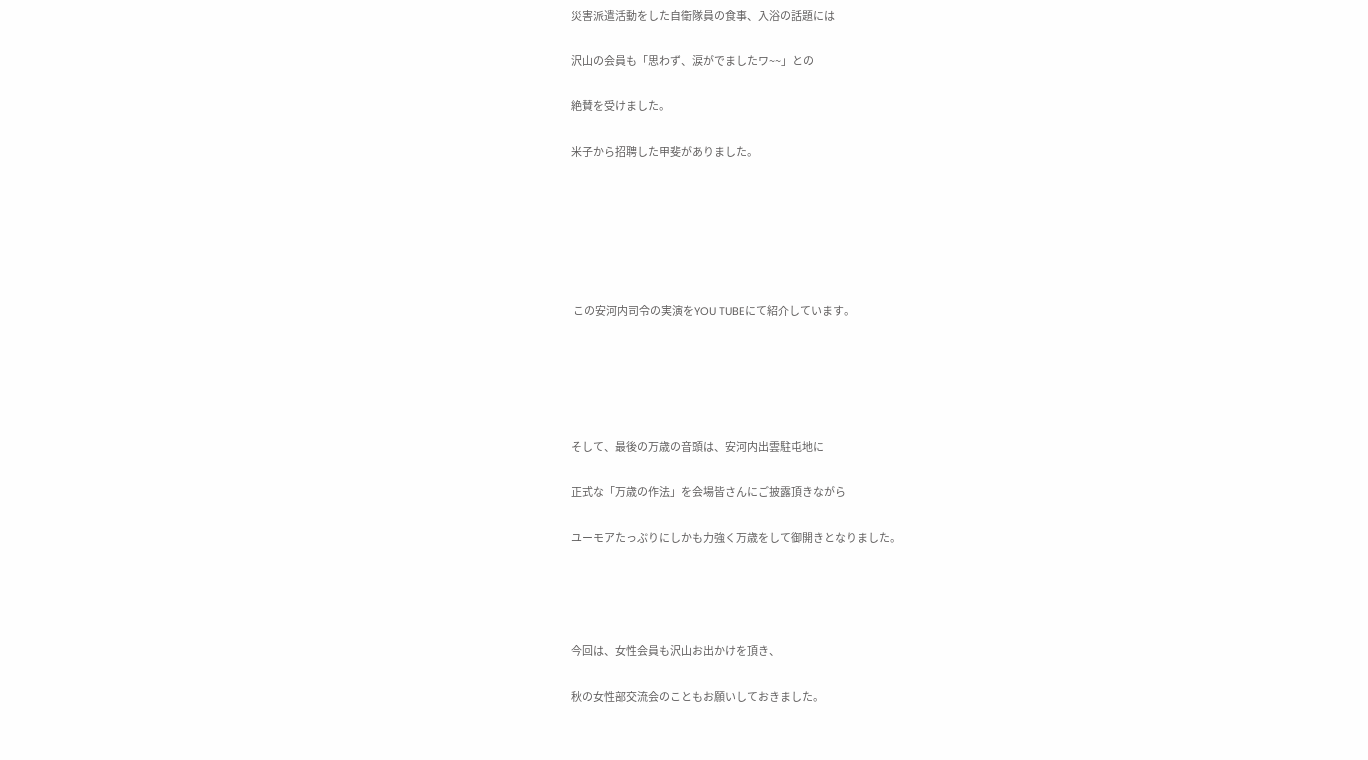災害派遣活動をした自衛隊員の食事、入浴の話題には

沢山の会員も「思わず、涙がでましたワ~~」との

絶賛を受けました。

米子から招聘した甲斐がありました。






 この安河内司令の実演をYOU TUBEにて紹介しています。





そして、最後の万歳の音頭は、安河内出雲駐屯地に

正式な「万歳の作法」を会場皆さんにご披露頂きながら

ユーモアたっぷりにしかも力強く万歳をして御開きとなりました。




今回は、女性会員も沢山お出かけを頂き、

秋の女性部交流会のこともお願いしておきました。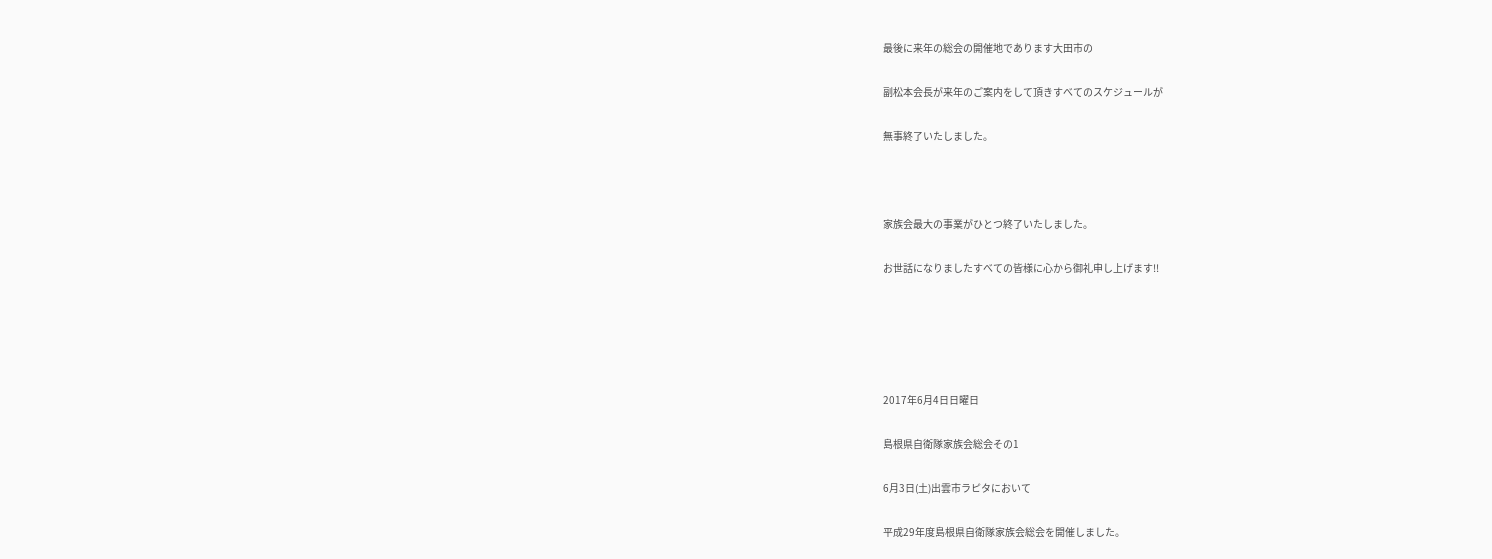最後に来年の総会の開催地であります大田市の

副松本会長が来年のご案内をして頂きすべてのスケジュールが

無事終了いたしました。



家族会最大の事業がひとつ終了いたしました。

お世話になりましたすべての皆様に心から御礼申し上げます!!





2017年6月4日日曜日

島根県自衛隊家族会総会その1

6月3日(土)出雲市ラピタにおいて

平成29年度島根県自衛隊家族会総会を開催しました。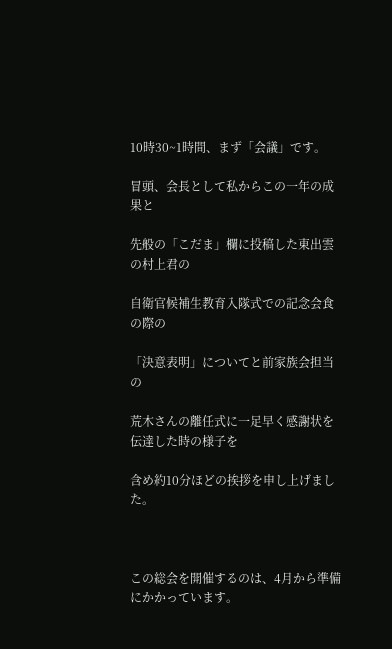10時30~1時間、まず「会議」です。

冒頭、会長として私からこの一年の成果と

先般の「こだま」欄に投稿した東出雲の村上君の

自衛官候補生教育入隊式での記念会食の際の

「決意表明」についてと前家族会担当の

荒木さんの離任式に一足早く感謝状を伝達した時の様子を

含め約10分ほどの挨拶を申し上げました。



この総会を開催するのは、4月から準備にかかっています。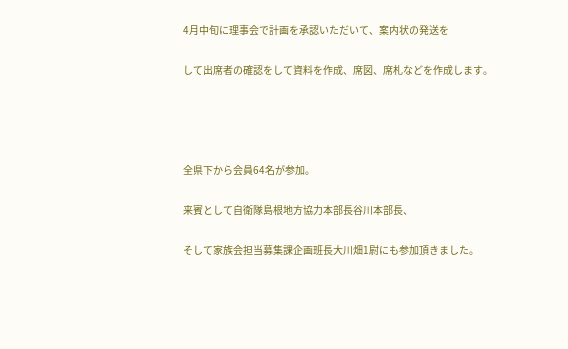4月中旬に理事会で計画を承認いただいて、案内状の発送を

して出席者の確認をして資料を作成、席図、席札などを作成します。




全県下から会員64名が参加。

来賓として自衛隊島根地方協力本部長谷川本部長、

そして家族会担当募集課企画班長大川畑1尉にも参加頂きました。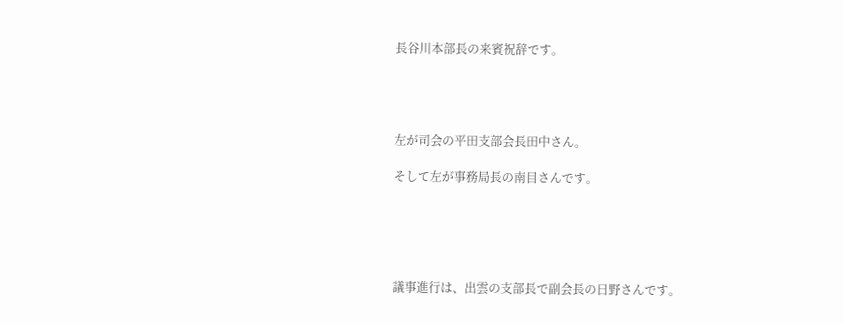長谷川本部長の来賓祝辞です。




左が司会の平田支部会長田中さん。

そして左が事務局長の南目さんです。





議事進行は、出雲の支部長で副会長の日野さんです。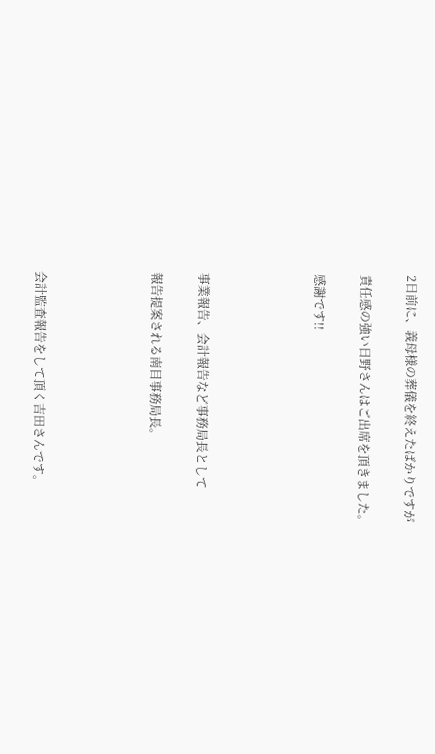2日前に、義母様の葬儀を終えたばかりですが

責任感の強い日野さんはご出席を頂きました。

感謝です!!




事業報告、会計報告など事務局長として

報告提案される南目事務局長。




会計監査報告をして頂く吉田さんです。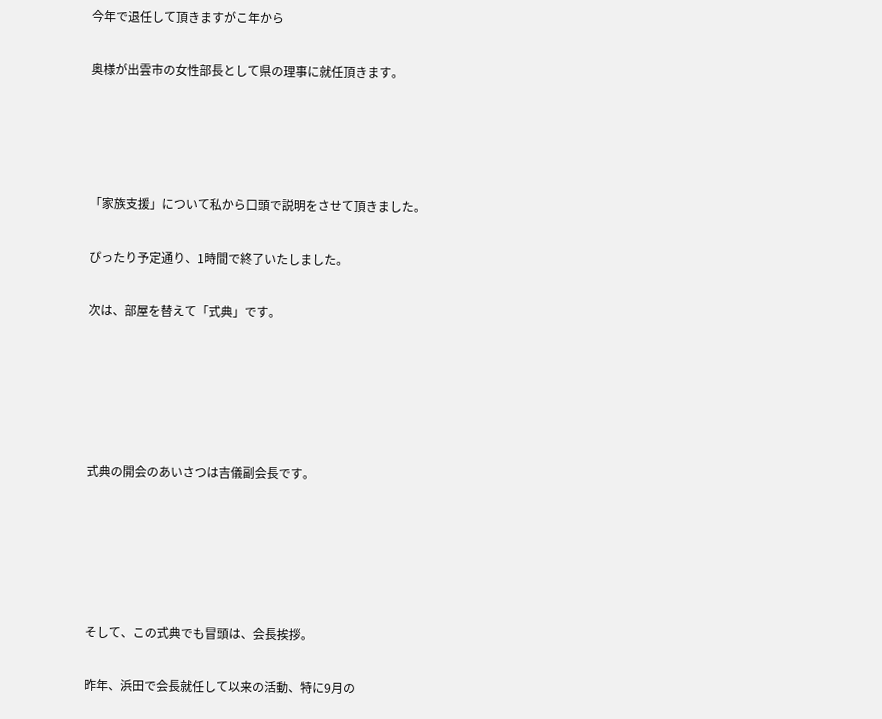今年で退任して頂きますがこ年から

奥様が出雲市の女性部長として県の理事に就任頂きます。




「家族支援」について私から口頭で説明をさせて頂きました。

ぴったり予定通り、1時間で終了いたしました。

次は、部屋を替えて「式典」です。





式典の開会のあいさつは吉儀副会長です。





そして、この式典でも冒頭は、会長挨拶。

昨年、浜田で会長就任して以来の活動、特に9月の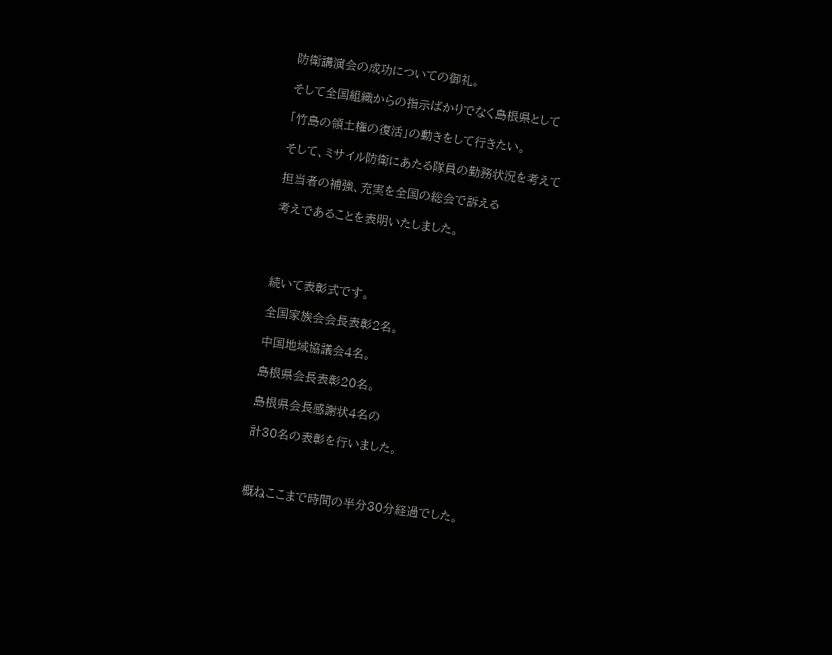防衛講演会の成功についての御礼。

そして全国組織からの指示ばかりでなく島根県として

「竹島の領土権の復活」の動きをして行きたい。

そして、ミサイル防衛にあたる隊員の勤務状況を考えて

担当者の補強、充実を全国の総会で訴える

考えであることを表明いたしました。




続いて表彰式です。

全国家族会会長表彰2名。

中国地域協議会4名。

島根県会長表彰20名。

島根県会長感謝状4名の

計30名の表彰を行いました。



概ねここまで時間の半分30分経過でした。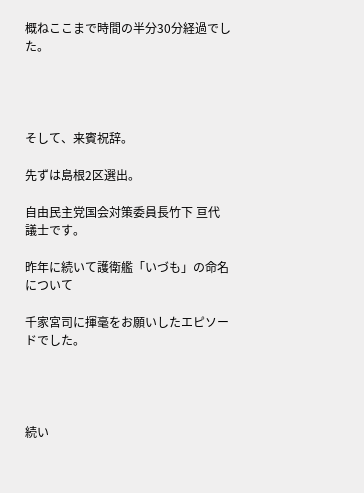概ねここまで時間の半分30分経過でした。




そして、来賓祝辞。

先ずは島根2区選出。

自由民主党国会対策委員長竹下 亘代議士です。

昨年に続いて護衛艦「いづも」の命名について

千家宮司に揮毫をお願いしたエピソードでした。




続い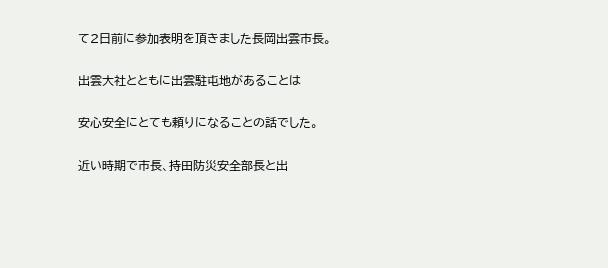て2日前に参加表明を頂きました長岡出雲市長。

出雲大社とともに出雲駐屯地があることは

安心安全にとても頼りになることの話でした。

近い時期で市長、持田防災安全部長と出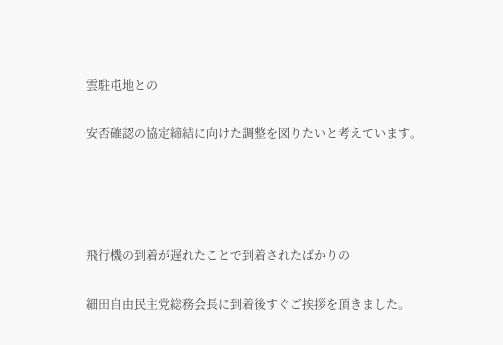雲駐屯地との

安否確認の協定締結に向けた調整を図りたいと考えています。




飛行機の到着が遅れたことで到着されたばかりの

細田自由民主党総務会長に到着後すぐご挨拶を頂きました。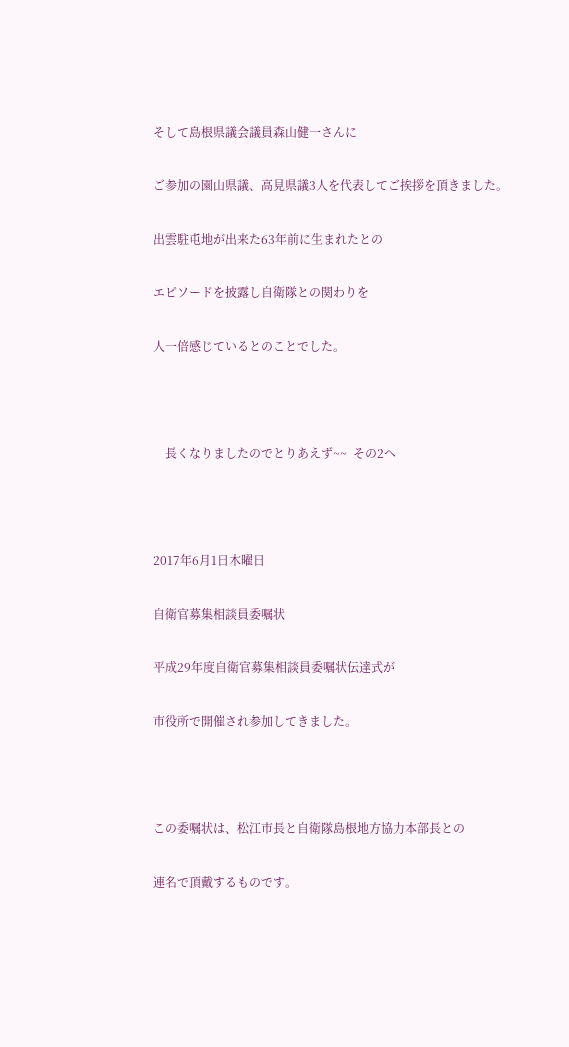そして島根県議会議員森山健一さんに

ご参加の園山県議、高見県議3人を代表してご挨拶を頂きました。

出雲駐屯地が出来た63年前に生まれたとの

エピソードを披露し自衛隊との関わりを

人一倍感じているとのことでした。



    長くなりましたのでとりあえず~~  その2へ



2017年6月1日木曜日

自衛官募集相談員委嘱状

平成29年度自衛官募集相談員委嘱状伝達式が

市役所で開催され参加してきました。



この委嘱状は、松江市長と自衛隊島根地方協力本部長との

連名で頂戴するものです。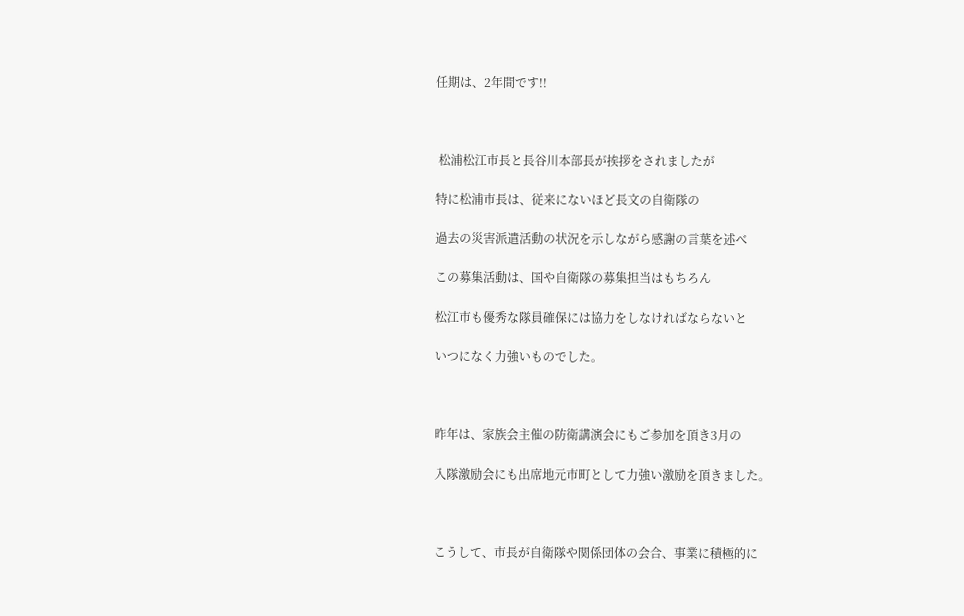任期は、2年間です!!



 松浦松江市長と長谷川本部長が挨拶をされましたが

特に松浦市長は、従来にないほど長文の自衛隊の

過去の災害派遣活動の状況を示しながら感謝の言葉を述べ

この募集活動は、国や自衛隊の募集担当はもちろん

松江市も優秀な隊員確保には協力をしなければならないと

いつになく力強いものでした。



昨年は、家族会主催の防衛講演会にもご参加を頂き3月の

入隊激励会にも出席地元市町として力強い激励を頂きました。



こうして、市長が自衛隊や関係団体の会合、事業に積極的に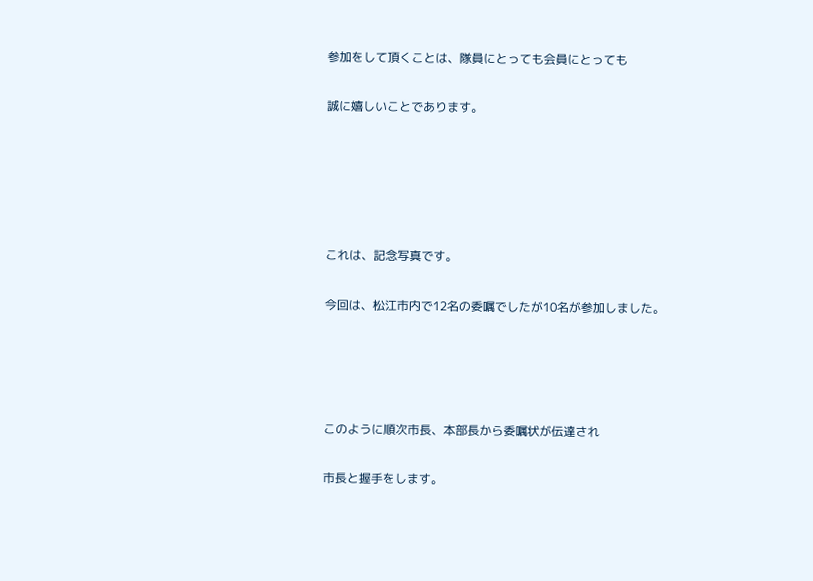参加をして頂くことは、隊員にとっても会員にとっても

誠に嬉しいことであります。





これは、記念写真です。

今回は、松江市内で12名の委嘱でしたが10名が参加しました。




このように順次市長、本部長から委嘱状が伝達され

市長と握手をします。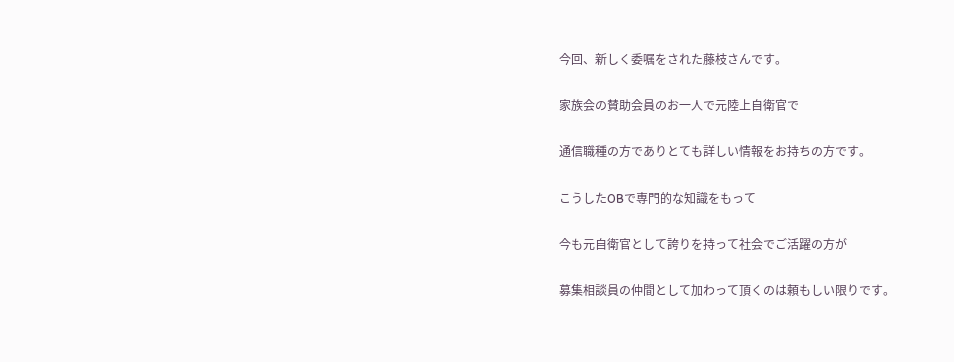今回、新しく委嘱をされた藤枝さんです。

家族会の賛助会員のお一人で元陸上自衛官で

通信職種の方でありとても詳しい情報をお持ちの方です。

こうしたOBで専門的な知識をもって

今も元自衛官として誇りを持って社会でご活躍の方が

募集相談員の仲間として加わって頂くのは頼もしい限りです。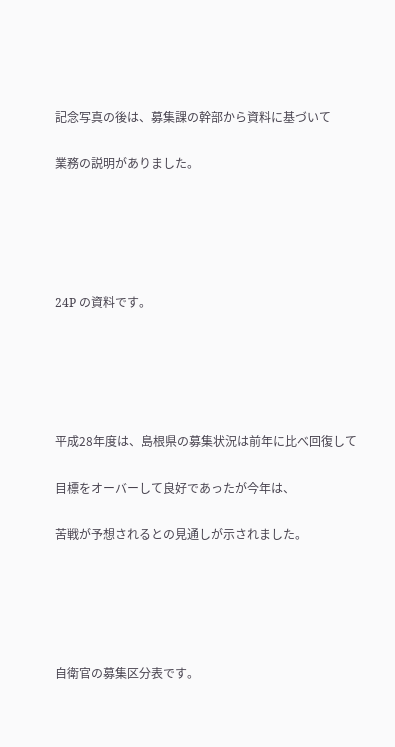記念写真の後は、募集課の幹部から資料に基づいて

業務の説明がありました。





24P の資料です。





平成28年度は、島根県の募集状況は前年に比べ回復して

目標をオーバーして良好であったが今年は、

苦戦が予想されるとの見通しが示されました。





自衛官の募集区分表です。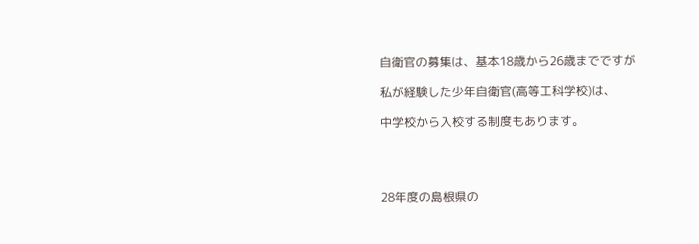自衛官の募集は、基本18歳から26歳までですが

私が経験した少年自衛官(高等工科学校)は、

中学校から入校する制度もあります。




28年度の島根県の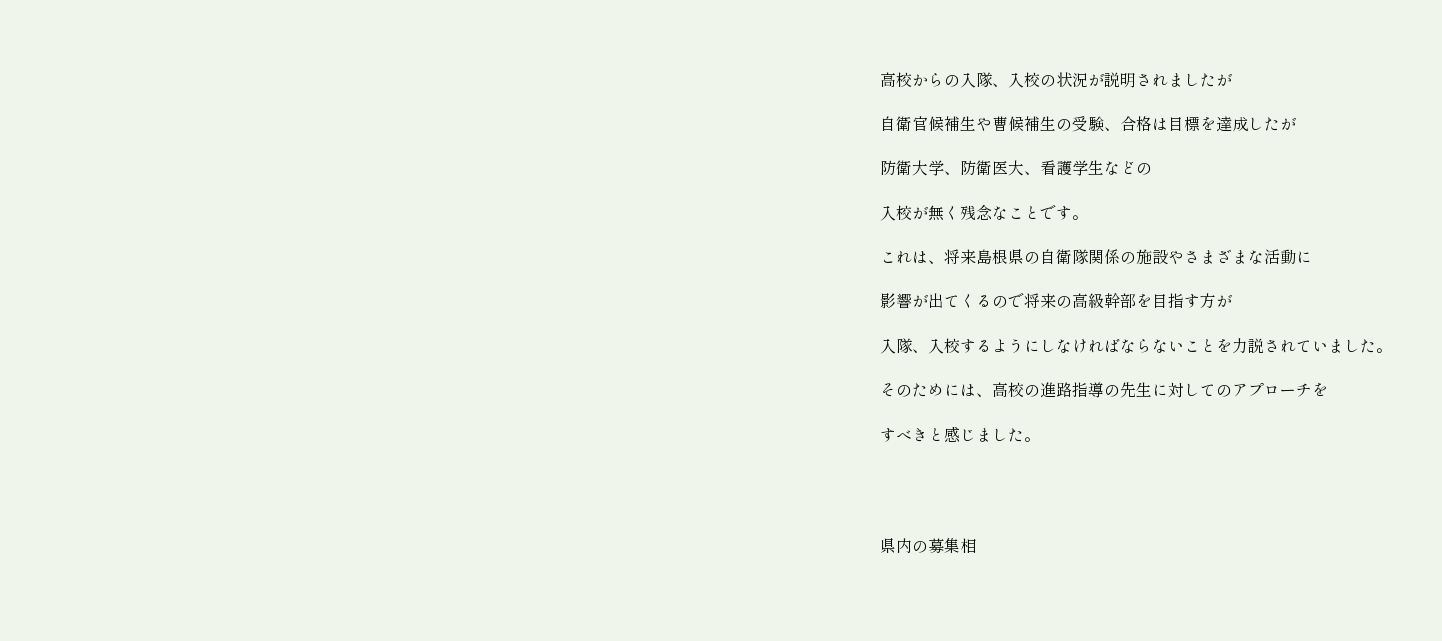高校からの入隊、入校の状況が説明されましたが

自衛官候補生や曹候補生の受験、合格は目標を達成したが

防衛大学、防衛医大、看護学生などの

入校が無く残念なことです。

これは、将来島根県の自衛隊関係の施設やさまざまな活動に

影響が出てくるので将来の高級幹部を目指す方が

入隊、入校するようにしなければならないことを力説されていました。

そのためには、高校の進路指導の先生に対してのアプローチを

すべきと感じました。




県内の募集相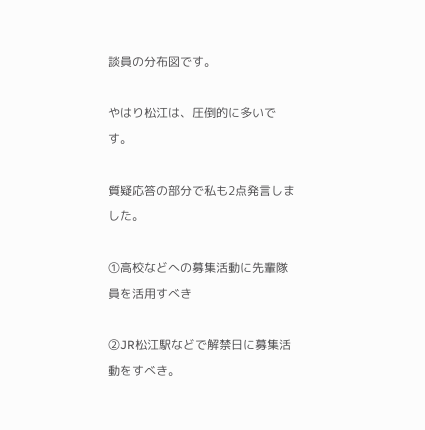談員の分布図です。

やはり松江は、圧倒的に多いです。

質疑応答の部分で私も2点発言しました。

①高校などへの募集活動に先輩隊員を活用すべき

②JR松江駅などで解禁日に募集活動をすべき。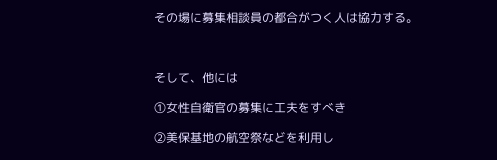その場に募集相談員の都合がつく人は協力する。



そして、他には

①女性自衛官の募集に工夫をすべき

②美保基地の航空祭などを利用し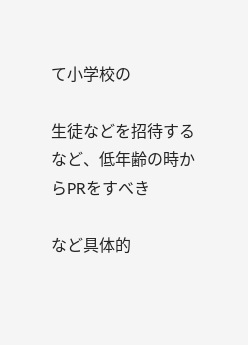て小学校の

生徒などを招待するなど、低年齢の時からPRをすべき

など具体的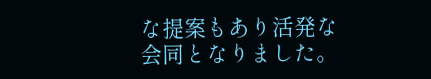な提案もあり活発な会同となりました。